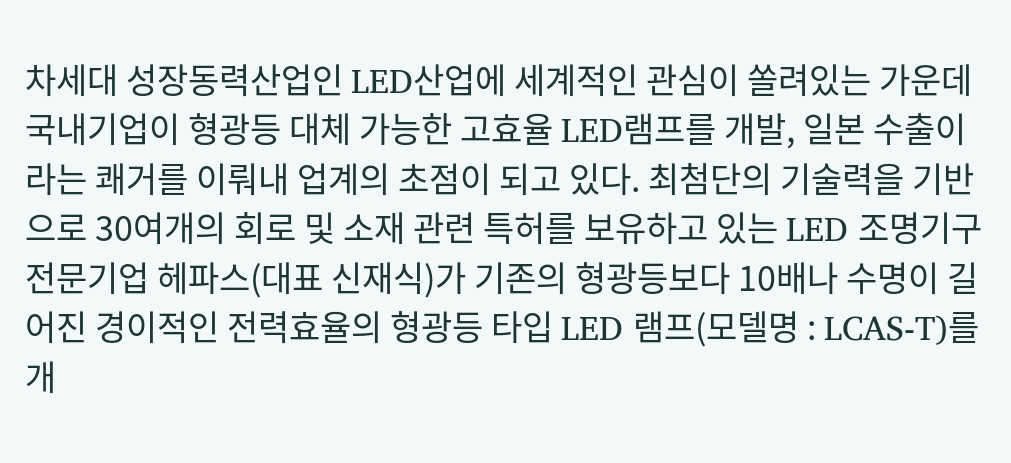차세대 성장동력산업인 LED산업에 세계적인 관심이 쏠려있는 가운데 국내기업이 형광등 대체 가능한 고효율 LED램프를 개발, 일본 수출이라는 쾌거를 이뤄내 업계의 초점이 되고 있다. 최첨단의 기술력을 기반으로 30여개의 회로 및 소재 관련 특허를 보유하고 있는 LED 조명기구 전문기업 헤파스(대표 신재식)가 기존의 형광등보다 10배나 수명이 길어진 경이적인 전력효율의 형광등 타입 LED 램프(모델명 : LCAS-T)를 개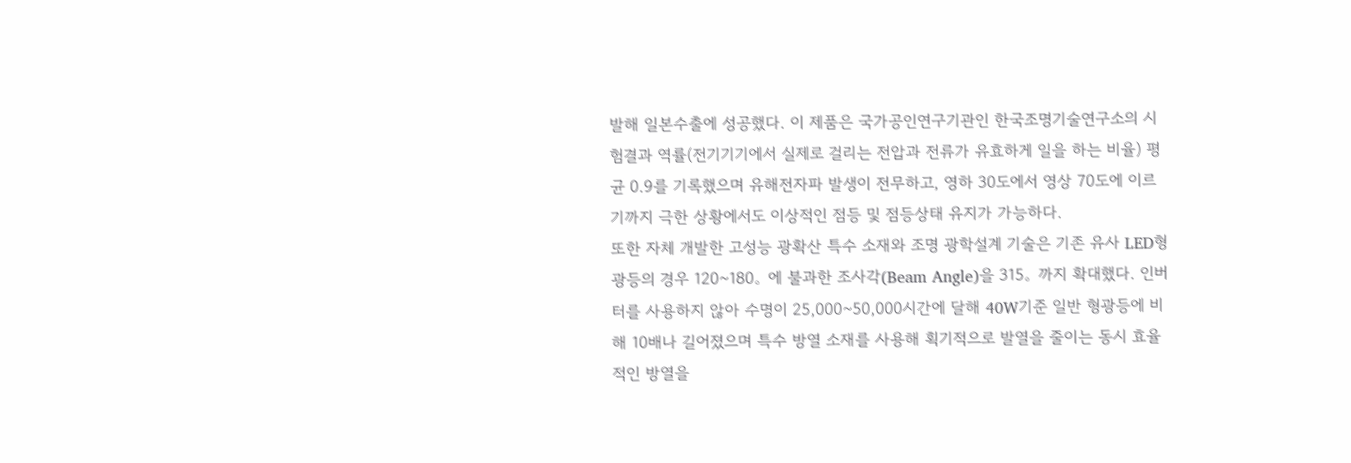발해 일본수출에 성공했다. 이 제품은 국가공인연구기관인 한국조명기술연구소의 시험결과 역률(전기기기에서 실제로 걸리는 전압과 전류가 유효하게 일을 하는 비율) 평균 0.9를 기록했으며 유해전자파 발생이 전무하고, 영하 30도에서 영상 70도에 이르기까지 극한 상황에서도 이상적인 점등 및 점등상태 유지가 가능하다.
또한 자체 개발한 고성능 광확산 특수 소재와 조명 광학설계 기술은 기존 유사 LED형광등의 경우 120~180。에 불과한 조사각(Beam Angle)을 315。까지 확대했다. 인버터를 사용하지 않아 수명이 25,000~50,000시간에 달해 40W기준 일반 형광등에 비해 10배나 길어졌으며 특수 방열 소재를 사용해 획기적으로 발열을 줄이는 동시 효율적인 방열을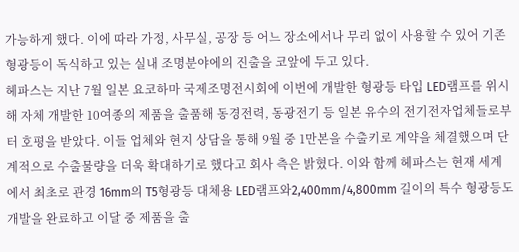가능하게 했다. 이에 따라 가정, 사무실, 공장 등 어느 장소에서나 무리 없이 사용할 수 있어 기존 형광등이 독식하고 있는 실내 조명분야에의 진출을 코앞에 두고 있다.
헤파스는 지난 7월 일본 요코하마 국제조명전시회에 이번에 개발한 형광등 타입 LED램프를 위시해 자체 개발한 10여종의 제품을 출품해 동경전력, 동광전기 등 일본 유수의 전기전자업체들로부터 호평을 받았다. 이들 업체와 현지 상담을 통해 9월 중 1만본을 수출키로 계약을 체결했으며 단계적으로 수출물량을 더욱 확대하기로 했다고 회사 측은 밝혔다. 이와 함께 헤파스는 현재 세계에서 최초로 관경 16mm의 T5형광등 대체용 LED램프와2,400mm/4,800mm 길이의 특수 형광등도 개발을 완료하고 이달 중 제품을 출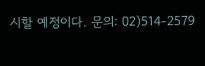시할 예정이다. 문의: 02)514-2579